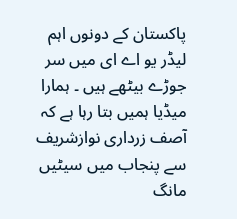پاکستان کے دونوں اہم لیڈر یو اے ای میں سر جوڑے بیٹھے ہیں ۔ ہمارا میڈیا ہمیں بتا رہا ہے کہ آصف زرداری نوازشریف سے پنجاب میں سیٹیں مانگ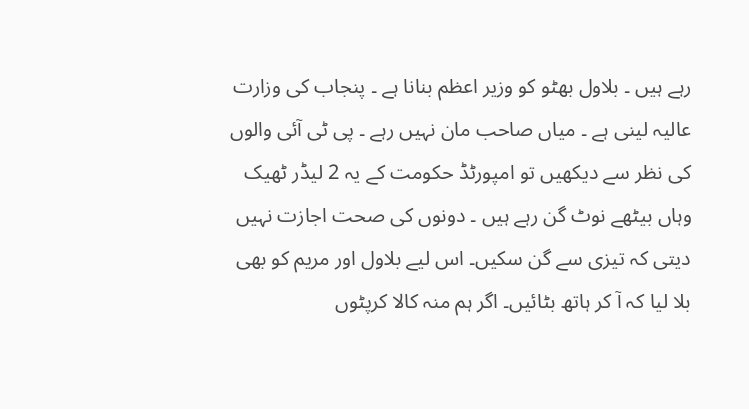رہے ہیں ۔ بلاول بھٹو کو وزیر اعظم بنانا ہے ۔ پنجاب کی وزارت عالیہ لینی ہے ۔ میاں صاحب مان نہیں رہے ۔ پی ٹی آئی والوں کی نظر سے دیکھیں تو امپورٹڈ حکومت کے یہ 2 لیڈر ٹھیک وہاں بیٹھے نوٹ گن رہے ہیں ۔ دونوں کی صحت اجازت نہیں دیتی کہ تیزی سے گن سکیں۔ اس لیے بلاول اور مریم کو بھی بلا لیا کہ آ کر ہاتھ بٹائیں۔ اگر ہم منہ کالا کرپٹوں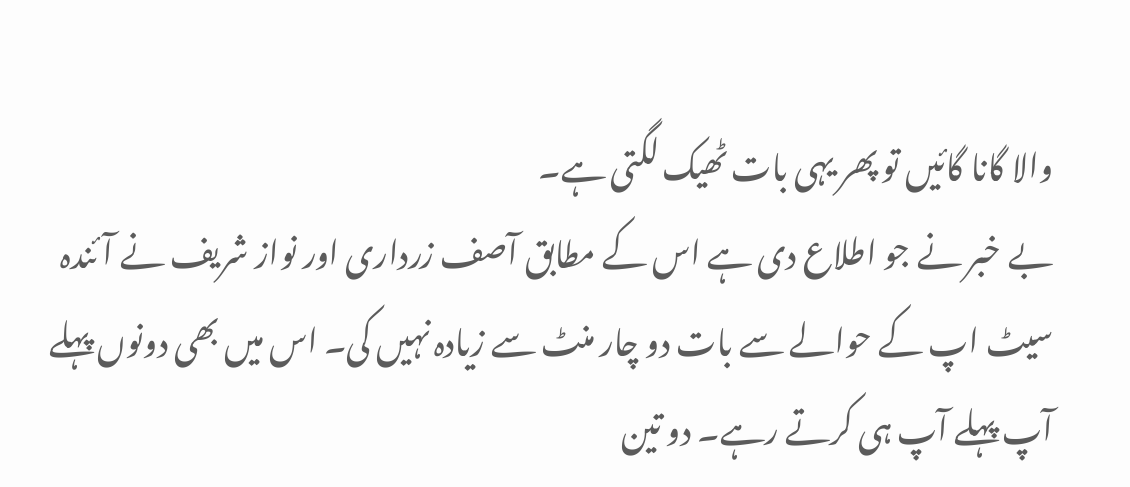والا گانا گائیں تو پھر یہی بات ٹھیک لگتی ہے۔
بے خبر نے جو اطلاع دی ہے اس کے مطابق آصف زرداری اور نواز شریف نے آئندہ سیٹ اپ کے حوالے سے بات دو چار منٹ سے زیادہ نہیں کی۔ اس میں بھی دونوں پہلے آپ پہلے آپ ہی کرتے رہے۔ دو تین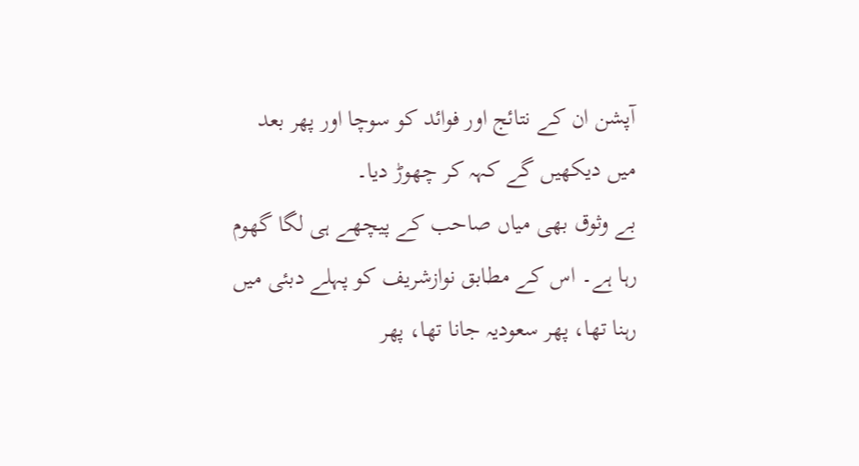آپشن ان کے نتائج اور فوائد کو سوچا اور پھر بعد میں دیکھیں گے کہہ کر چھوڑ دیا۔
بے وثوق بھی میاں صاحب کے پیچھے ہی لگا گھوم رہا ہے۔ اس کے مطابق نوازشریف کو پہلے دبئی میں رہنا تھا، پھر سعودیہ جانا تھا، پھر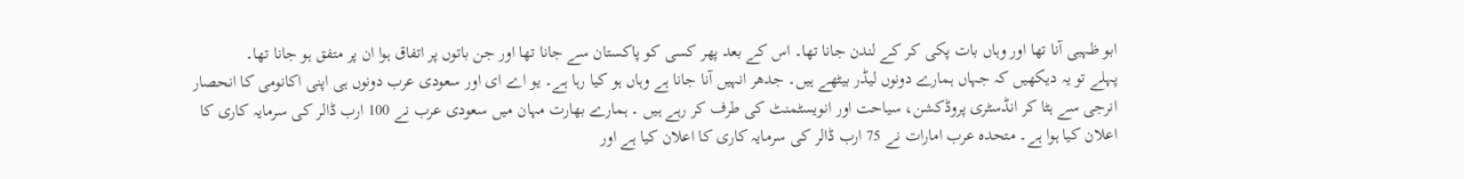ابو ظہبی آنا تھا اور وہاں بات پکی کر کے لندن جانا تھا۔ اس کے بعد پھر کسی کو پاکستان سے جانا تھا اور جن باتوں پر اتفاق ہوا ان پر متفق ہو جانا تھا۔
پہلے تو یہ دیکھیں کہ جہاں ہمارے دونوں لیڈر بیٹھے ہیں۔ جدھر انہیں آنا جانا ہے وہاں ہو کیا رہا ہے۔ یو اے ای اور سعودی عرب دونوں ہی اپنی اکانومی کا انحصار انرجی سے ہٹا کر انڈسٹری پروڈکشن، سیاحت اور انویسٹمنٹ کی طرف کر رہے ہیں ۔ ہمارے بھارت مہان میں سعودی عرب نے 100 ارب ڈالر کی سرمایہ کاری کا اعلان کیا ہوا ہے۔ متحدہ عرب امارات نے 75 ارب ڈالر کی سرمایہ کاری کا اعلان کیا ہے اور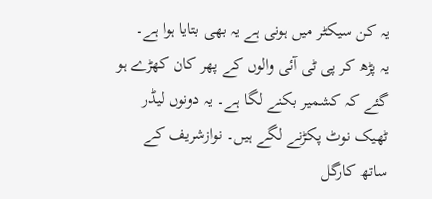یہ کن سیکٹر میں ہونی ہے یہ بھی بتایا ہوا ہے۔
یہ پڑھ کر پی ٹی آئی والوں کے پھر کان کھڑے ہو گئے کہ کشمیر بکنے لگا ہے۔ یہ دونوں لیڈر ٹھیک نوٹ پکڑنے لگے ہیں۔ نوازشریف کے ساتھ کارگل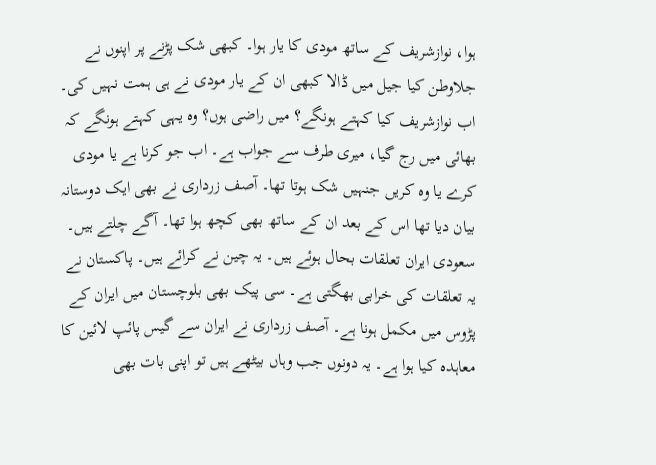ہوا، نوازشریف کے ساتھ مودی کا یار ہوا۔ کبھی شک پڑنے پر اپنوں نے جلاوطن کیا جیل میں ڈالا کبھی ان کے یار مودی نے ہی ہمت نہیں کی۔ اب نوازشریف کیا کہتے ہونگے؟ میں راضی ہوں؟ وہ یہی کہتے ہونگے کہ بھائی میں رج گیا، میری طرف سے جواب ہے۔ اب جو کرنا ہے یا مودی کرے یا وہ کریں جنہیں شک ہوتا تھا۔ آصف زرداری نے بھی ایک دوستانہ بیان دیا تھا اس کے بعد ان کے ساتھ بھی کچھ ہوا تھا۔ آگے چلتے ہیں۔
سعودی ایران تعلقات بحال ہوئے ہیں۔ یہ چین نے کرائے ہیں۔ پاکستان نے یہ تعلقات کی خرابی بھگتی ہے۔ سی پیک بھی بلوچستان میں ایران کے پڑوس میں مکمل ہونا ہے۔ آصف زرداری نے ایران سے گیس پائپ لائین کا معاہدہ کیا ہوا ہے۔ یہ دونوں جب وہاں بیٹھے ہیں تو اپنی بات بھی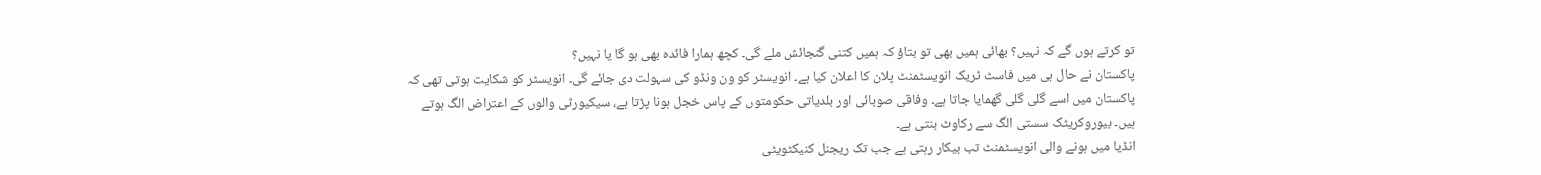تو کرتے ہوں گے کہ نہیں؟ بھائی ہمیں بھی تو بتاؤ کہ ہمیں کتنی گنجائش ملے گی۔ کچھ ہمارا فائدہ بھی ہو گا یا نہیں؟
پاکستان نے حال ہی میں فاسٹ ٹریک انویسٹمنٹ پلان کا اعلان کیا ہے۔ انویسٹر کو ون ونڈو کی سہولت دی جائے گی۔ انویسٹر کو شکایت ہوتی تھی کہ پاکستان میں اسے گلی گلی گھمایا جاتا ہے۔ وفاقی صوبائی اور بلدیاتی حکومتوں کے پاس خجل ہونا پڑتا ہے، سیکیورٹی والوں کے اعتراض الگ ہوتے ہیں۔ بیوروکریٹک سستی الگ سے رکاوٹ بنتی ہے۔
انڈیا میں ہونے والی انویسٹمنٹ تب بیکار رہتی ہے جب تک ریجنل کنیکٹویٹی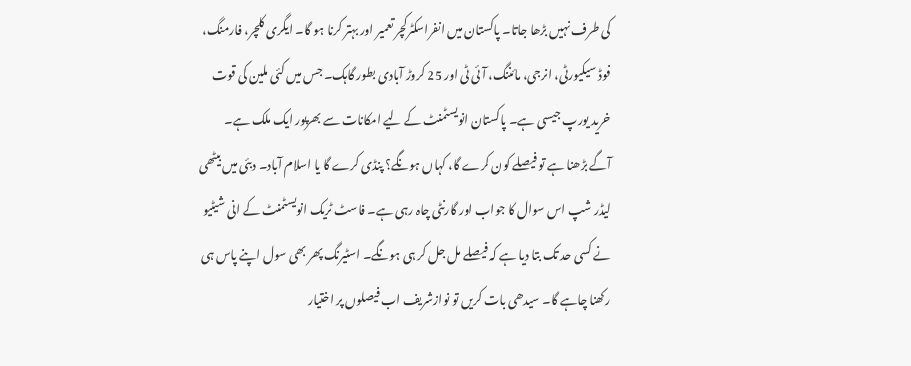کی طرف نہیں بڑھا جاتا۔ پاکستان میں انفراسکٹرکچر تعمیر اور بہتر کرنا ہو گا۔ ایگری کلچر، فارمنگ، فوڈ سیکیورٹی، انرجی، مائننگ، آئی ٹی اور 25 کروڑ آبادی بطور گاہک۔ جس میں کئی ملین کی قوت خرید یورپ جیسی ہے۔ پاکستان انویسٹمنٹ کے لیے امکانات سے بھرپور ایک ملک ہے۔
آگے بڑھنا ہے تو فیصلے کون کرے گا، کہاں ہونگے؟ پنڈی کرے گا یا اسلام آباد۔ دبئی میں بیٹھی لیڈر شپ اس سوال کا جواب اور گارنٹی چاہ رہی ہے۔ فاسٹ ٹریک انویسٹمنٹ کے انی شیٹیو نے کسی حد تک بتا دیا ہے کہ فیصلے مل جل کر ہی ہونگے۔ اسٹیرنگ پھر بھی سول اپنے پاس ہی رکھنا چاہے گا۔ سیدھی بات کریں تو نوازشریف اب فیصلوں پر اختیار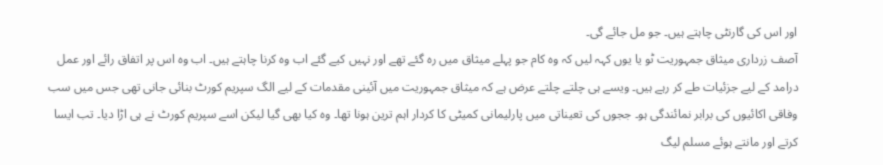اور اس کی گارنٹی چاہتے ہیں۔ جو مل جائے گی۔
آصف زرداری میثاق جمہوریت ٹو یا یوں کہہ لیں کہ وہ کام جو پہلے میثاق میں رہ گئے تھے اور نہیں کیے گئے اب وہ کرنا چاہتے ہیں۔ اب وہ اس پر اتفاق رائے اور عمل درامد کے لیے جزئیات طے کر رہے ہیں۔ ویسے ہی چلتے چلتے عرض ہے کہ میثاق جمہوریت میں آئینی مقدمات کے لیے الگ سپریم کورٹ بنائی جانی تھی جس میں سب وفاقی اکائیوں کی برابر نمائندگی ہو۔ ججوں کی تعیناتی میں پارلیمانی کمیٹی کا کردار اہم ترین ہونا تھا۔ وہ کیا بھی گیا لیکن اسے سپریم کورٹ نے ہی اڑا دیا۔ تب ایسا کرتے اور مانتے ہوئے مسلم لیگ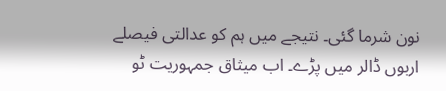نون شرما گئی۔ نتیجے میں ہم کو عدالتی فیصلے اربوں ڈالر میں پڑے۔ اب میثاق جمہوریت ٹو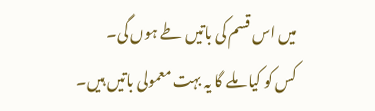میں اس قسم کی باتیں طے ہوں گی۔
کس کو کیا ملے گا یہ بہت معمولی باتیں ہیں۔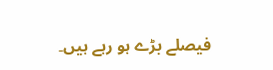فیصلے بڑے ہو رہے ہیں۔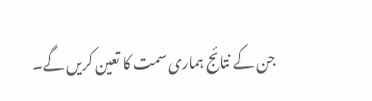جن کے نتائج ہماری سمت کا تعین کریں گے۔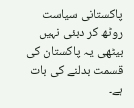پاکستانی سیاست روٹھ کر دبئی نہیں بیٹھی یہ پاکستان کی قسمت بدلنے کی بات ہے۔